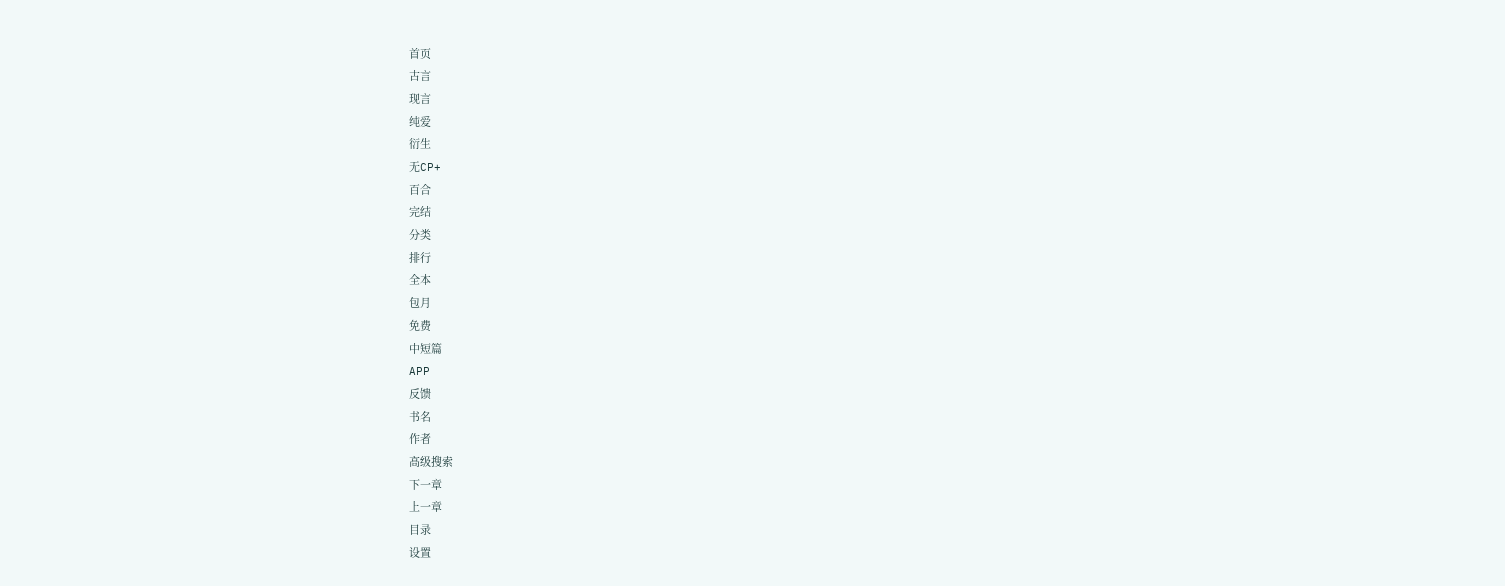首页
古言
现言
纯爱
衍生
无CP+
百合
完结
分类
排行
全本
包月
免费
中短篇
APP
反馈
书名
作者
高级搜索
下一章
上一章
目录
设置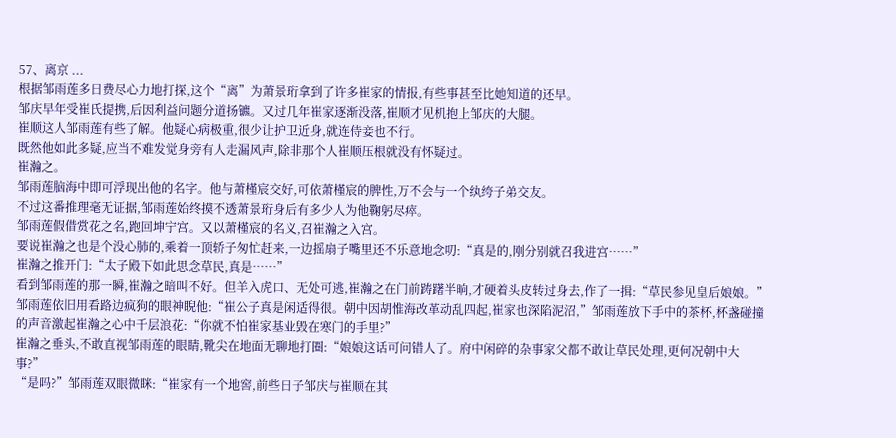57、离京 ...
根据邹雨莲多日费尽心力地打探,这个“离”为萧景珩拿到了许多崔家的情报,有些事甚至比她知道的还早。
邹庆早年受崔氏提携,后因利益问题分道扬镳。又过几年崔家逐渐没落,崔顺才见机抱上邹庆的大腿。
崔顺这人邹雨莲有些了解。他疑心病极重,很少让护卫近身,就连侍妾也不行。
既然他如此多疑,应当不难发觉身旁有人走漏风声,除非那个人崔顺压根就没有怀疑过。
崔瀚之。
邹雨莲脑海中即可浮现出他的名字。他与萧槿宸交好,可依萧槿宸的脾性,万不会与一个纨绔子弟交友。
不过这番推理毫无证据,邹雨莲始终摸不透萧景珩身后有多少人为他鞠躬尽瘁。
邹雨莲假借赏花之名,跑回坤宁宫。又以萧槿宸的名义,召崔瀚之入宫。
要说崔瀚之也是个没心肺的,乘着一顶轿子匆忙赶来,一边摇扇子嘴里还不乐意地念叨:“真是的,刚分别就召我进宫……”
崔瀚之推开门:“太子殿下如此思念草民,真是……”
看到邹雨莲的那一瞬,崔瀚之暗叫不好。但羊入虎口、无处可逃,崔瀚之在门前踌躇半晌,才硬着头皮转过身去,作了一揖:“草民参见皇后娘娘。”
邹雨莲依旧用看路边疯狗的眼神睨他:“崔公子真是闲适得很。朝中因胡惟海改革动乱四起,崔家也深陷泥沼,”邹雨莲放下手中的茶杯,杯盏碰撞的声音激起崔瀚之心中千层浪花:“你就不怕崔家基业毁在寒门的手里?”
崔瀚之垂头,不敢直视邹雨莲的眼睛,靴尖在地面无聊地打圈:“娘娘这话可问错人了。府中闲碎的杂事家父都不敢让草民处理,更何况朝中大事?”
“是吗?”邹雨莲双眼微眯:“崔家有一个地窖,前些日子邹庆与崔顺在其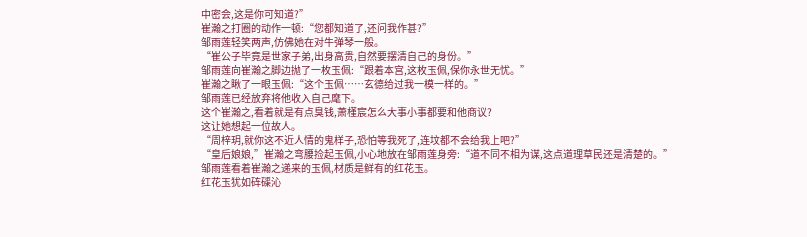中密会,这是你可知道?”
崔瀚之打圈的动作一顿:“您都知道了,还问我作甚?”
邹雨莲轻笑两声,仿佛她在对牛弹琴一般。
“崔公子毕竟是世家子弟,出身高贵,自然要摆清自己的身份。”
邹雨莲向崔瀚之脚边抛了一枚玉佩:“跟着本宫,这枚玉佩,保你永世无忧。”
崔瀚之瞅了一眼玉佩:“这个玉佩……玄德给过我一模一样的。”
邹雨莲已经放弃将他收入自己麾下。
这个崔瀚之,看着就是有点臭钱,萧槿宸怎么大事小事都要和他商议?
这让她想起一位故人。
“周梓玥,就你这不近人情的鬼样子,恐怕等我死了,连坟都不会给我上吧?”
“皇后娘娘,”崔瀚之弯腰捡起玉佩,小心地放在邹雨莲身旁:“道不同不相为谋,这点道理草民还是清楚的。”
邹雨莲看着崔瀚之递来的玉佩,材质是鲜有的红花玉。
红花玉犹如砗磲沁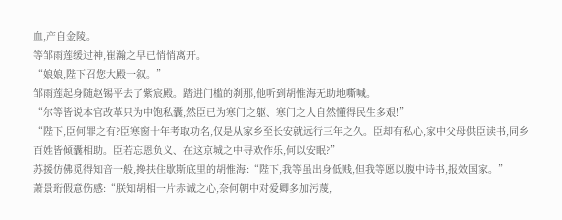血,产自金陵。
等邹雨莲缓过神,崔瀚之早已悄悄离开。
“娘娘,陛下召您大殿一叙。”
邹雨莲起身随赵锡平去了紫宸殿。踏进门槛的刹那,他听到胡惟海无助地嘶喊。
“尔等皆说本官改革只为中饱私囊,然臣已为寒门之躯、寒门之人自然懂得民生多艰!”
“陛下,臣何罪之有?臣寒窗十年考取功名,仅是从家乡至长安就远行三年之久。臣却有私心,家中父母供臣读书,同乡百姓皆倾囊相助。臣若忘恩负义、在这京城之中寻欢作乐,何以安眠?”
苏援仿佛觅得知音一般,搀扶住歇斯底里的胡惟海:“陛下,我等虽出身低贱,但我等愿以腹中诗书,报效国家。”
萧景珩假意伤感:“朕知胡相一片赤诚之心,奈何朝中对爱卿多加污蔑,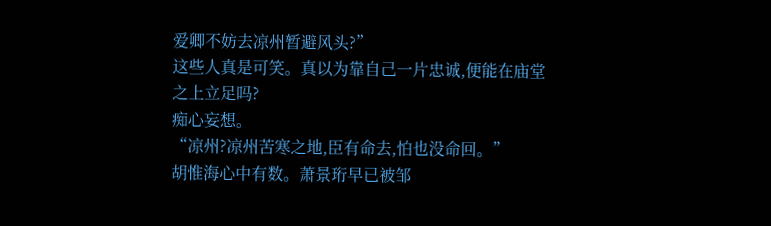爱卿不妨去凉州暂避风头?”
这些人真是可笑。真以为靠自己一片忠诚,便能在庙堂之上立足吗?
痴心妄想。
“凉州?凉州苦寒之地,臣有命去,怕也没命回。”
胡惟海心中有数。萧景珩早已被邹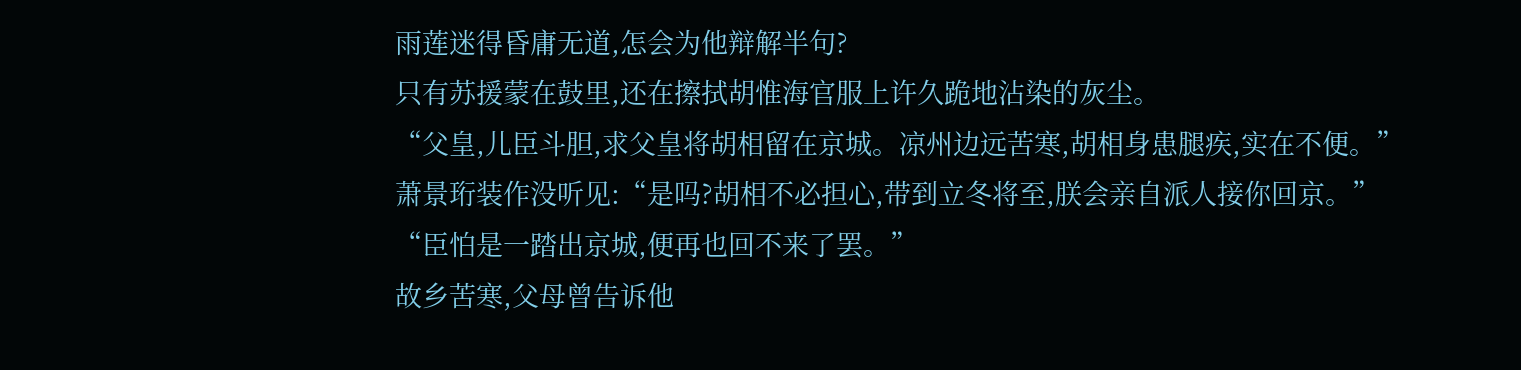雨莲迷得昏庸无道,怎会为他辩解半句?
只有苏援蒙在鼓里,还在擦拭胡惟海官服上许久跪地沾染的灰尘。
“父皇,儿臣斗胆,求父皇将胡相留在京城。凉州边远苦寒,胡相身患腿疾,实在不便。”
萧景珩装作没听见:“是吗?胡相不必担心,带到立冬将至,朕会亲自派人接你回京。”
“臣怕是一踏出京城,便再也回不来了罢。”
故乡苦寒,父母曾告诉他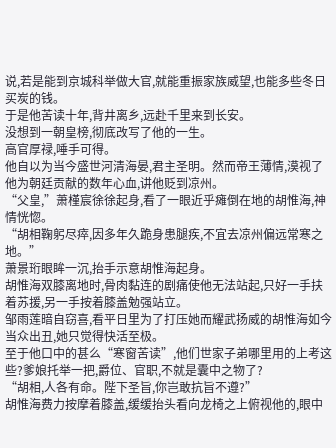说,若是能到京城科举做大官,就能重振家族威望,也能多些冬日买炭的钱。
于是他苦读十年,背井离乡,远赴千里来到长安。
没想到一朝皇榜,彻底改写了他的一生。
高官厚禄,唾手可得。
他自以为当今盛世河清海晏,君主圣明。然而帝王薄情,漠视了他为朝廷贡献的数年心血,讲他贬到凉州。
“父皇,”萧槿宸徐徐起身,看了一眼近乎瘫倒在地的胡惟海,神情恍惚。
“胡相鞠躬尽瘁,因多年久跪身患腿疾,不宜去凉州偏远常寒之地。”
萧景珩眼眸一沉,抬手示意胡惟海起身。
胡惟海双膝离地时,骨肉黏连的剧痛使他无法站起,只好一手扶着苏援,另一手按着膝盖勉强站立。
邹雨莲暗自窃喜,看平日里为了打压她而耀武扬威的胡惟海如今当众出丑,她只觉得快活至极。
至于他口中的甚么“寒窗苦读”,他们世家子弟哪里用的上考这些?爹娘托举一把,爵位、官职,不就是囊中之物了?
“胡相,人各有命。陛下圣旨,你岂敢抗旨不遵?”
胡惟海费力按摩着膝盖,缓缓抬头看向龙椅之上俯视他的,眼中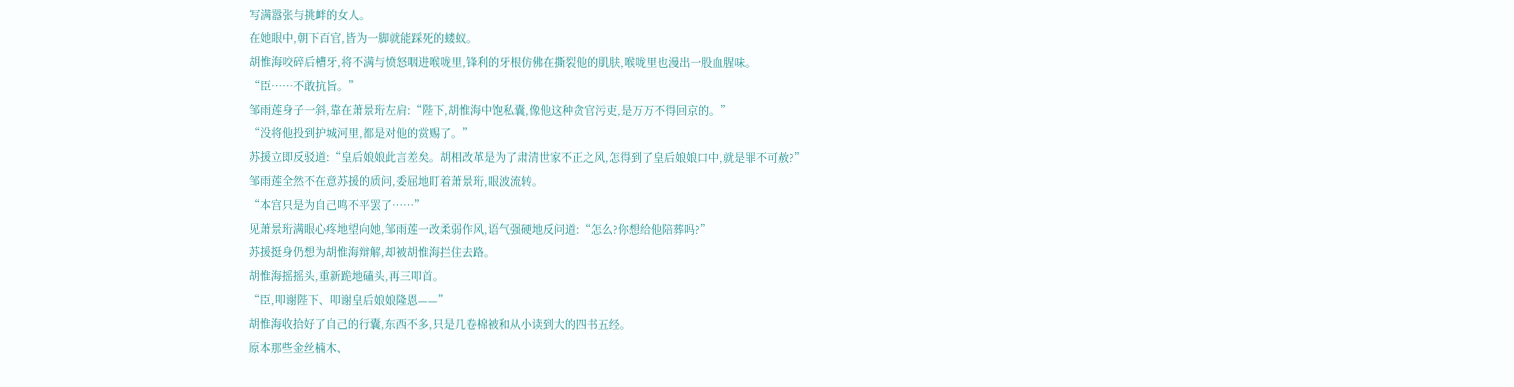写满嚣张与挑衅的女人。
在她眼中,朝下百官,皆为一脚就能踩死的蝼蚁。
胡惟海咬碎后槽牙,将不满与愤怒咽进喉咙里,锋利的牙根仿佛在撕裂他的肌肤,喉咙里也漫出一股血腥味。
“臣……不敢抗旨。”
邹雨莲身子一斜,靠在萧景珩左肩:“陛下,胡惟海中饱私囊,像他这种贪官污吏,是万万不得回京的。”
“没将他投到护城河里,都是对他的赏赐了。”
苏援立即反驳道:“皇后娘娘此言差矣。胡相改革是为了肃清世家不正之风,怎得到了皇后娘娘口中,就是罪不可赦?”
邹雨莲全然不在意苏援的质问,委屈地盯着萧景珩,眼波流转。
“本宫只是为自己鸣不平罢了……”
见萧景珩满眼心疼地望向她,邹雨莲一改柔弱作风,语气强硬地反问道:“怎么?你想给他陪葬吗?”
苏援挺身仍想为胡惟海辩解,却被胡惟海拦住去路。
胡惟海摇摇头,重新跪地磕头,再三叩首。
“臣,叩谢陛下、叩谢皇后娘娘隆恩——”
胡惟海收拾好了自己的行囊,东西不多,只是几卷棉被和从小读到大的四书五经。
原本那些金丝楠木、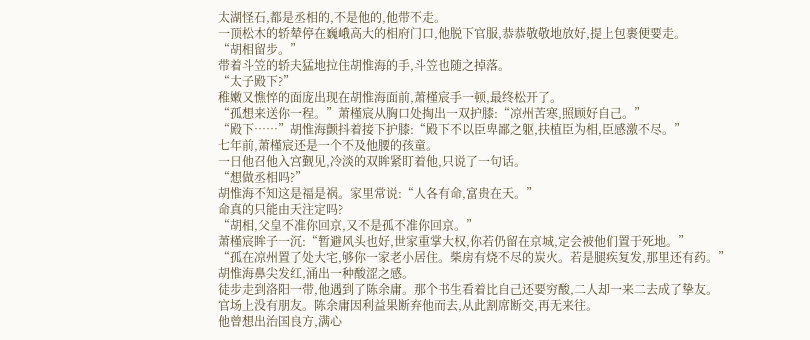太湖怪石,都是丞相的,不是他的,他带不走。
一顶松木的轿辇停在巍峨高大的相府门口,他脱下官服,恭恭敬敬地放好,提上包裹便要走。
“胡相留步。”
带着斗笠的轿夫猛地拉住胡惟海的手,斗笠也随之掉落。
“太子殿下?”
稚嫩又憔悴的面庞出现在胡惟海面前,萧槿宸手一顿,最终松开了。
“孤想来送你一程。”萧槿宸从胸口处掏出一双护膝:“凉州苦寒,照顾好自己。”
“殿下……”胡惟海颤抖着接下护膝:“殿下不以臣卑鄙之躯,扶植臣为相,臣感激不尽。”
七年前,萧槿宸还是一个不及他腰的孩童。
一日他召他入宫觐见,冷淡的双眸紧盯着他,只说了一句话。
“想做丞相吗?”
胡惟海不知这是福是祸。家里常说:“人各有命,富贵在天。”
命真的只能由天注定吗?
“胡相,父皇不准你回京,又不是孤不准你回京。”
萧槿宸眸子一沉:“暂避风头也好,世家重掌大权,你若仍留在京城,定会被他们置于死地。”
“孤在凉州置了处大宅,够你一家老小居住。柴房有烧不尽的炭火。若是腿疾复发,那里还有药。”
胡惟海鼻尖发红,涌出一种酸涩之感。
徒步走到洛阳一带,他遇到了陈余庸。那个书生看着比自己还要穷酸,二人却一来二去成了挚友。
官场上没有朋友。陈余庸因利益果断弃他而去,从此割席断交,再无来往。
他曾想出治国良方,满心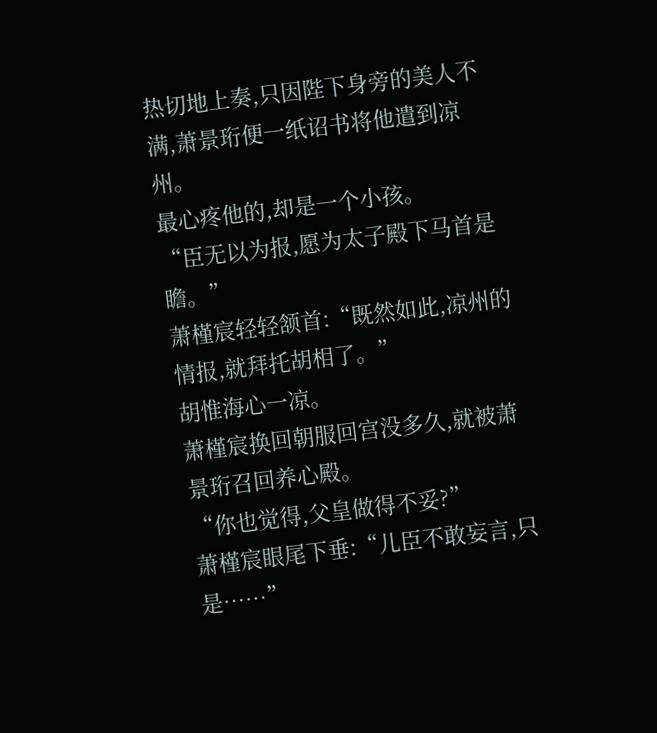热切地上奏,只因陛下身旁的美人不满,萧景珩便一纸诏书将他遣到凉州。
最心疼他的,却是一个小孩。
“臣无以为报,愿为太子殿下马首是瞻。”
萧槿宸轻轻颔首:“既然如此,凉州的情报,就拜托胡相了。”
胡惟海心一凉。
萧槿宸换回朝服回宫没多久,就被萧景珩召回养心殿。
“你也觉得,父皇做得不妥?”
萧槿宸眼尾下垂:“儿臣不敢妄言,只是……”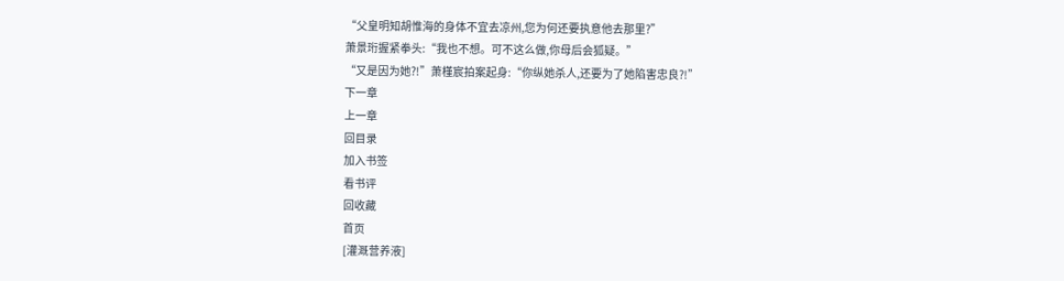“父皇明知胡惟海的身体不宜去凉州,您为何还要执意他去那里?”
萧景珩握紧拳头:“我也不想。可不这么做,你母后会狐疑。”
“又是因为她?!”萧槿宸拍案起身:“你纵她杀人,还要为了她陷害忠良?!”
下一章
上一章
回目录
加入书签
看书评
回收藏
首页
[灌溉营养液]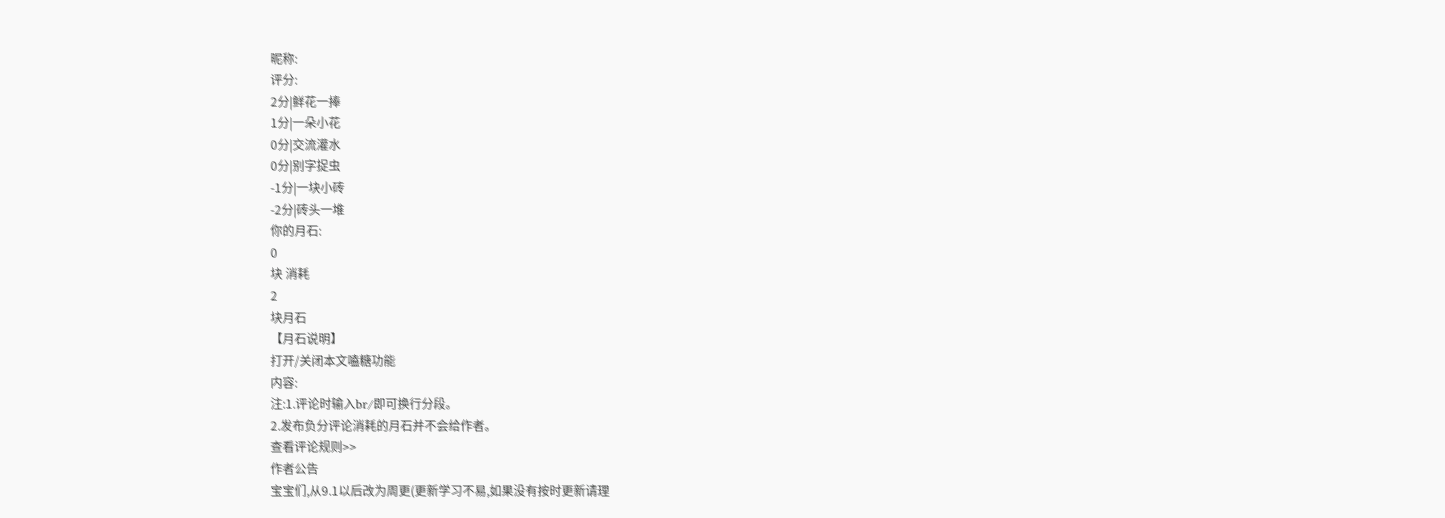昵称:
评分:
2分|鲜花一捧
1分|一朵小花
0分|交流灌水
0分|别字捉虫
-1分|一块小砖
-2分|砖头一堆
你的月石:
0
块 消耗
2
块月石
【月石说明】
打开/关闭本文嗑糖功能
内容:
注:1.评论时输入br/即可换行分段。
2.发布负分评论消耗的月石并不会给作者。
查看评论规则>>
作者公告
宝宝们,从9.1以后改为周更(更新学习不易,如果没有按时更新请理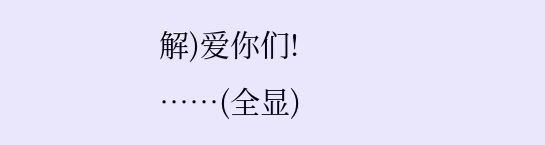解)爱你们!
……(全显)